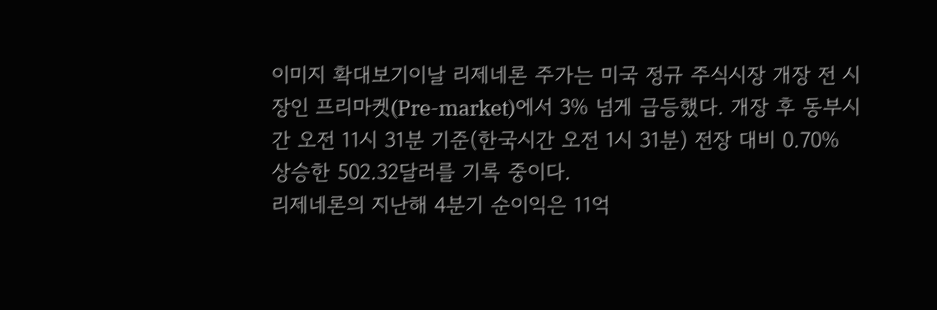이미지 확대보기이날 리제네론 주가는 미국 정규 주식시장 개장 전 시장인 프리마켓(Pre-market)에서 3% 넘게 급등했다. 개장 후 동부시간 오전 11시 31분 기준(한국시간 오전 1시 31분) 전장 대비 0.70% 상승한 502.32달러를 기록 중이다.
리제네론의 지난해 4분기 순이익은 11억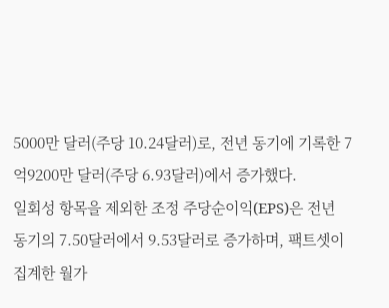5000만 달러(주당 10.24달러)로, 전년 동기에 기록한 7억9200만 달러(주당 6.93달러)에서 증가했다.
일회성 항목을 제외한 조정 주당순이익(EPS)은 전년 동기의 7.50달러에서 9.53달러로 증가하며, 팩트셋이 집계한 월가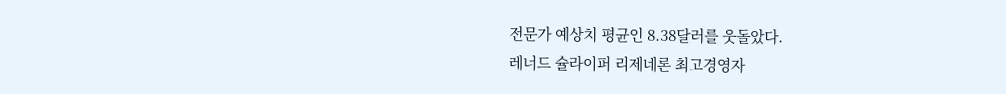전문가 예상치 평균인 8.38달러를 웃돌았다.
레너드 슐라이퍼 리제네론 최고경영자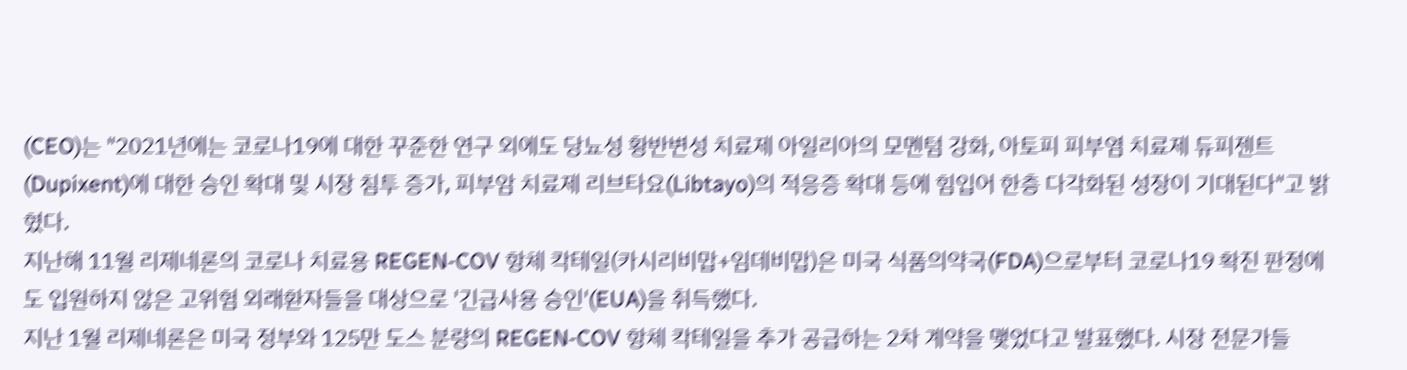(CEO)는 "2021년에는 코로나19에 대한 꾸준한 연구 외에도 당뇨성 황반변성 치료제 아일리아의 모멘텀 강화, 아토피 피부염 치료제 듀피젠트(Dupixent)에 대한 승인 확대 및 시장 침투 증가, 피부암 치료제 리브타요(Libtayo)의 적응증 확대 등에 힘입어 한층 다각화된 성장이 기대된다"고 밝혔다.
지난해 11월 리제네론의 코로나 치료용 REGEN-COV 항체 칵테일(카시리비맙+임데비맙)은 미국 식품의약국(FDA)으로부터 코로나19 확진 판정에도 입원하지 않은 고위험 외래환자들을 대상으로 '긴급사용 승인'(EUA)을 취득했다.
지난 1월 리제네론은 미국 정부와 125만 도스 분량의 REGEN-COV 항체 칵테일을 추가 공급하는 2차 계약을 맺었다고 발표했다. 시장 전문가들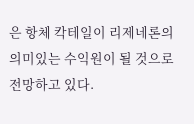은 항체 칵테일이 리제네론의 의미있는 수익원이 될 것으로 전망하고 있다.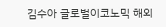김수아 글로벌이코노믹 해외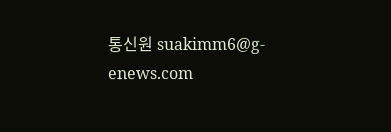통신원 suakimm6@g-enews.com